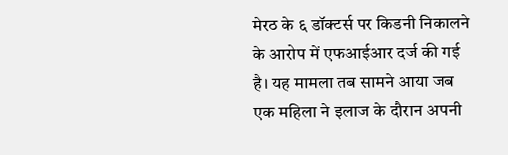मेरठ के ६ डॉक्टर्स पर किडनी निकालने के आरोप में एफआईआर दर्ज की गई है। यह मामला तब सामने आया जब एक महिला ने इलाज के दौरान अपनी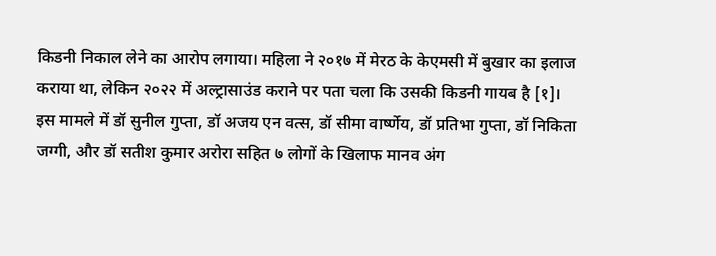किडनी निकाल लेने का आरोप लगाया। महिला ने २०१७ में मेरठ के केएमसी में बुखार का इलाज कराया था, लेकिन २०२२ में अल्ट्रासाउंड कराने पर पता चला कि उसकी किडनी गायब है [१]।
इस मामले में डॉ सुनील गुप्ता, डॉ अजय एन वत्स, डॉ सीमा वार्ष्णेय, डॉ प्रतिभा गुप्ता, डॉ निकिता जग्गी, और डॉ सतीश कुमार अरोरा सहित ७ लोगों के खिलाफ मानव अंग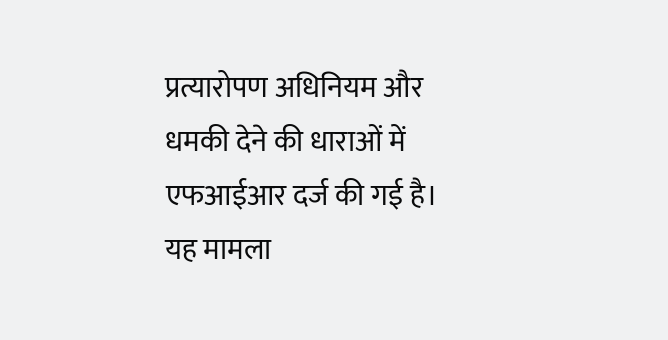प्रत्यारोपण अधिनियम और धमकी देने की धाराओं में एफआईआर दर्ज की गई है। यह मामला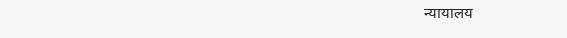न्यायालय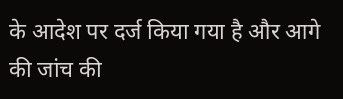के आदेश पर दर्ज किया गया है और आगे की जांच की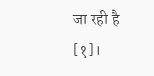जा रही है [१]।